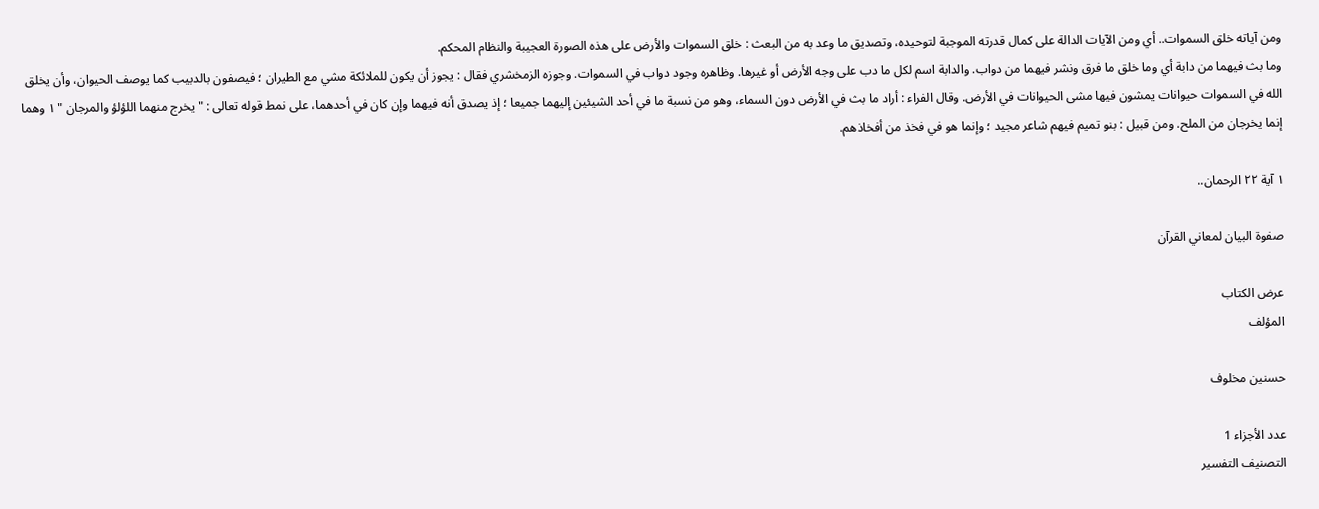ومن آياته خلق السموات.. أي ومن الآيات الدالة على كمال قدرته الموجبة لتوحيده، وتصديق ما وعد به من البعث : خلق السموات والأرض على هذه الصورة العجيبة والنظام المحكم.
وما بث فيهما من دابة أي وما خلق ما فرق ونشر فيهما من دواب. والدابة اسم لكل ما دب على وجه الأرض أو غيرها. وظاهره وجود دواب في السموات. وجوزه الزمخشري فقال : يجوز أن يكون للملائكة مشي مع الطيران ؛ فيصفون بالدبيب كما يوصف الحيوان، وأن يخلق الله في السموات حيوانات يمشون فيها مشى الحيوانات في الأرض. وقال الفراء : أراد ما بث في الأرض دون السماء، وهو من نسبة ما في أحد الشيئين إليهما جميعا ؛ إذ يصدق أنه فيهما وإن كان في أحدهما، على نمط قوله تعالى : " يخرج منهما اللؤلؤ والمرجان " ١ وهما إنما يخرجان من الملح. ومن قبيل : بنو تميم فيهم شاعر مجيد ؛ وإنما هو في فخذ من أفخاذهم.

١ آية ٢٢ الرحمان..

صفوة البيان لمعاني القرآن

عرض الكتاب
المؤلف

حسنين مخلوف

عدد الأجزاء 1
التصنيف التفسير